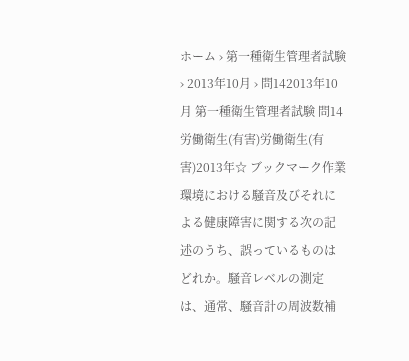ホーム › 第一種衛生管理者試験 › 2013年10月 › 問142013年10月 第一種衛生管理者試験 問14労働衛生(有害)労働衛生(有害)2013年☆ ブックマーク作業環境における騒音及びそれによる健康障害に関する次の記述のうち、誤っているものはどれか。騒音レベルの測定は、通常、騒音計の周波数補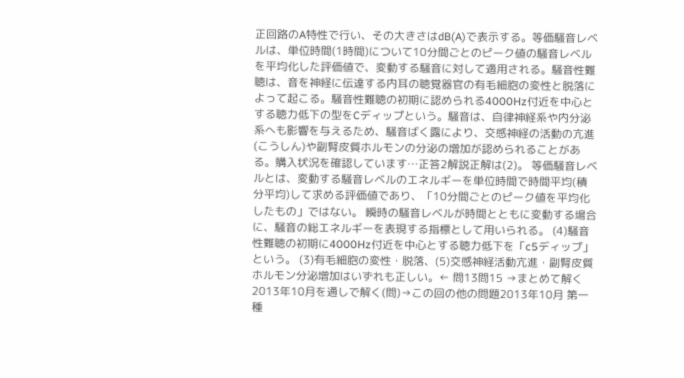正回路のA特性で行い、その大きさはdB(A)で表示する。等価騒音レベルは、単位時間(1時間)について10分間ごとのピーク値の騒音レベルを平均化した評価値で、変動する騒音に対して適用される。騒音性難聴は、音を神経に伝達する内耳の聴覚器官の有毛細胞の変性と脱落によって起こる。騒音性難聴の初期に認められる4000Hz付近を中心とする聴力低下の型をCディップという。騒音は、自律神経系や内分泌系へも影響を与えるため、騒音ばく露により、交感神経の活動の亢進(こうしん)や副腎皮質ホルモンの分泌の増加が認められることがある。購入状況を確認しています…正答2解説正解は(2)。 等価騒音レベルとは、変動する騒音レベルのエネルギーを単位時間で時間平均(積分平均)して求める評価値であり、「10分間ごとのピーク値を平均化したもの」ではない。 瞬時の騒音レベルが時間とともに変動する場合に、騒音の総エネルギーを表現する指標として用いられる。 (4)騒音性難聴の初期に4000Hz付近を中心とする聴力低下を「c5ディップ」という。 (3)有毛細胞の変性・脱落、(5)交感神経活動亢進・副腎皮質ホルモン分泌増加はいずれも正しい。← 問13問15 →まとめて解く2013年10月を通しで解く(問)→この回の他の問題2013年10月 第一種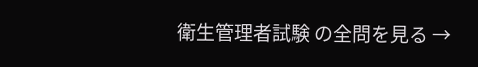衛生管理者試験 の全問を見る →